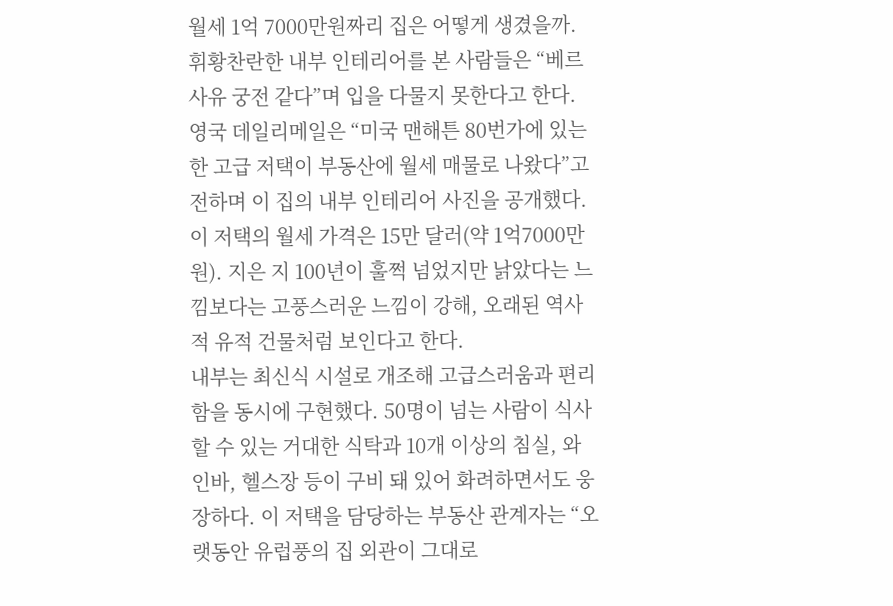월세 1억 7000만원짜리 집은 어떻게 생겼을까. 휘황찬란한 내부 인테리어를 본 사람들은 “베르사유 궁전 같다”며 입을 다물지 못한다고 한다.
영국 데일리메일은 “미국 맨해튼 80번가에 있는 한 고급 저택이 부동산에 월세 매물로 나왔다”고 전하며 이 집의 내부 인테리어 사진을 공개했다.
이 저택의 월세 가격은 15만 달러(약 1억7000만원). 지은 지 100년이 훌쩍 넘었지만 낡았다는 느낌보다는 고풍스러운 느낌이 강해, 오래된 역사적 유적 건물처럼 보인다고 한다.
내부는 최신식 시설로 개조해 고급스러움과 편리함을 동시에 구현했다. 50명이 넘는 사람이 식사할 수 있는 거대한 식탁과 10개 이상의 침실, 와인바, 헬스장 등이 구비 돼 있어 화려하면서도 웅장하다. 이 저택을 담당하는 부동산 관계자는 “오랫동안 유럽풍의 집 외관이 그대로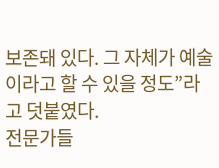보존돼 있다. 그 자체가 예술이라고 할 수 있을 정도”라고 덧붙였다.
전문가들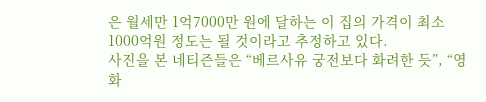은 월세만 1억7000만 원에 달하는 이 집의 가격이 최소 1000억원 정도는 될 것이라고 추정하고 있다.
사진을 본 네티즌들은 “베르사유 궁전보다 화려한 듯”, “영화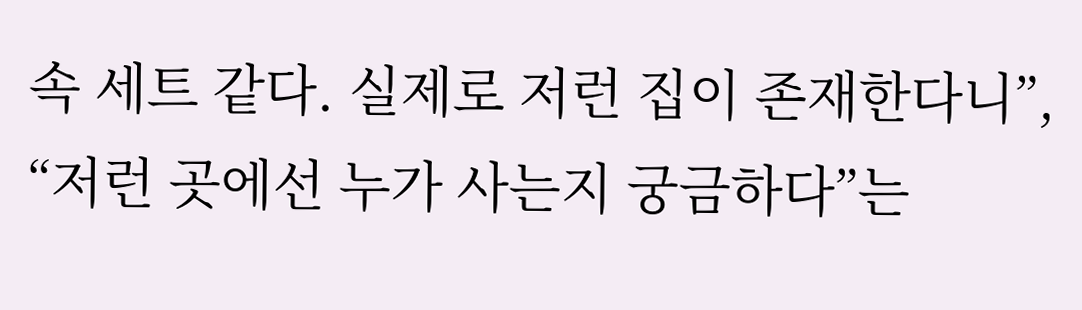속 세트 같다. 실제로 저런 집이 존재한다니”, “저런 곳에선 누가 사는지 궁금하다”는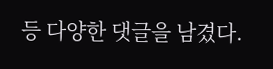등 다양한 댓글을 남겼다.